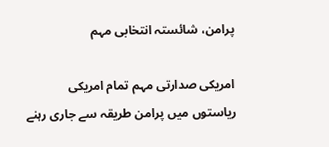پرامن، شائستہ انتخابی مہم

امریکی صدارتی مہم تمام امریکی ریاستوں میں پرامن طریقہ سے جاری رہنے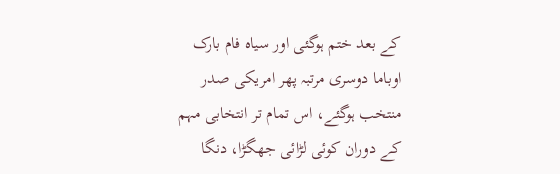کے بعد ختم ہوگئی اور سیاہ فام بارک اوباما دوسری مرتبہ پھر امریکی صدر منتخب ہوگئے، اس تمام تر انتخابی مہم کے دوران کوئی لڑائی جھگڑا، دنگا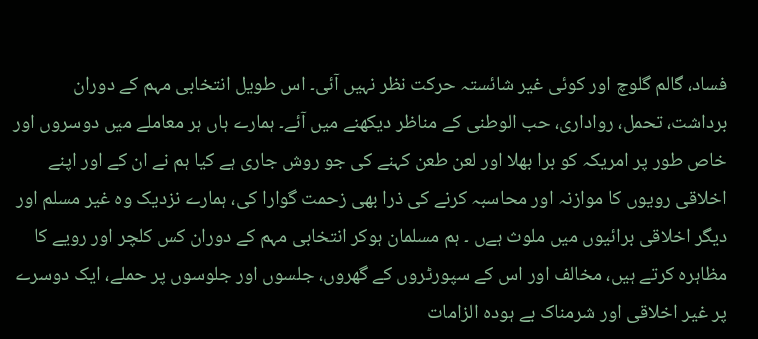فساد، گالم گلوچ اور کوئی غیر شائستہ حرکت نظر نہیں آئی۔ اس طویل انتخابی مہم کے دوران برداشت، تحمل، رواداری، حب الوطنی کے مناظر دیکھنے میں آئے۔ ہمارے ہاں ہر معاملے میں دوسروں اور خاص طور پر امریکہ کو برا بھلا اور لعن طعن کہنے کی جو روش جاری ہے کیا ہم نے ان کے اور اپنے اخلاقی رویوں کا موازنہ اور محاسبہ کرنے کی ذرا بھی زحمت گوارا کی، ہمارے نزدیک وہ غیر مسلم اور دیگر اخلاقی برائیوں میں ملوث ہےں ۔ ہم مسلمان ہوکر انتخابی مہم کے دوران کس کلچر اور رویے کا مظاہرہ کرتے ہیں، مخالف اور اس کے سپورٹروں کے گھروں، جلسوں اور جلوسوں پر حملے، ایک دوسرے پر غیر اخلاقی اور شرمناک بے ہودہ الزامات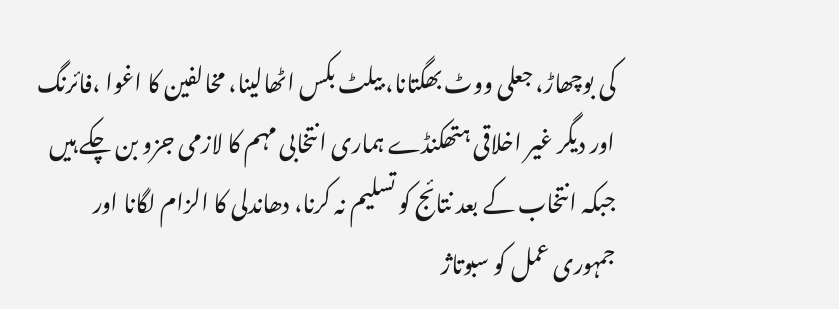کی بوچھاڑ، جعلی ووٹ بھگتانا، بیلٹ بکس اٹھالینا، مخالفین کا اغوا ،فائرنگ اور دیگر غیر اخلاقی ہتھکنڈے ہماری انتخابی مہم کا لازمی جزو بن چکے ہیں جبکہ انتخاب کے بعد نتائج کو تسلیم نہ کرنا، دھاندلی کا الزام لگانا اور جمہوری عمل کو سبوتاژ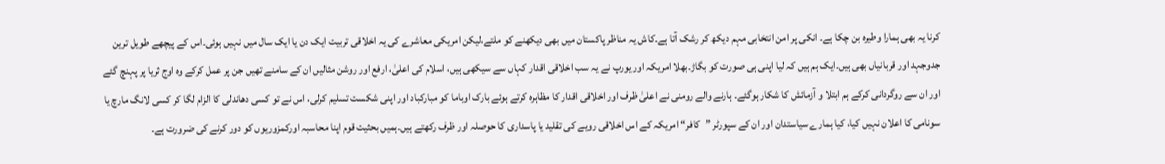کرنا یہ بھی ہمارا وطیرہ بن چکا ہے۔ انکی پر امن انتخابی مہم دیکھ کر رشک آتا ہے۔کاش یہ مناظر پاکستان میں بھی دیکھنے کو ملتے،لیکن امریکی معاشرے کی یہ اخلاقی تربیت ایک دن یا ایک سال میں نہیں ہوئی۔اس کے پیچھے طویل ترین جدوجہد اور قربانیاں بھی ہیں۔ایک ہم ہیں کہ لیا اپنی ہی صورت کو بگاڑ۔بھلا امریکہ اور یورپ نے یہ سب اخلاقی اقدار کہاں سے سیکھی ہیں، اسلام کی اعلیٰ، ارفع اور روشن مثالیں ان کے سامنے تھیں جن پر عمل کرکے وہ اوج ثریا پر پہنچ گئے اور ان سے روگردانی کرکے ہم ابتلا و آزمائش کا شکار ہوگئے۔ ہارنے والے رومنی نے اعلیٰ ظرف اور اخلاقی اقدار کا مظاہرہ کرتے ہوئے بارک اوباما کو مبارکباد اور اپنی شکست تسلیم کرلی، اس نے تو کسی دھاندلی کا الزام لگا کر کسی لانگ مارچ یا سونامی کا اعلان نہیں کیا، کیا ہمارے سیاستدان اور ان کے سپورٹر ”کافر“ امریکہ کے اس اخلاقی رویے کی تقلید یا پاسداری کا حوصلہ اور ظرف رکھتے ہیں۔ہمیں بحثیت قوم اپنا محاسبہ اورکمزوریوں کو دور کرنے کی ضرورت ہے۔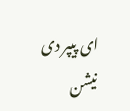ای پیپر دی نیشن